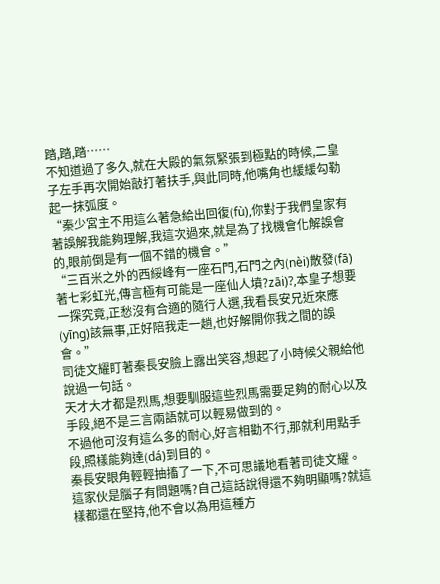踏,踏,踏……
不知道過了多久,就在大殿的氣氛緊張到極點的時候,二皇子左手再次開始敲打著扶手,與此同時,他嘴角也緩緩勾勒起一抹弧度。
“秦少宮主不用這么著急給出回復(fù),你對于我們皇家有著誤解我能夠理解,我這次過來,就是為了找機會化解誤會的,眼前倒是有一個不錯的機會。”
“三百米之外的西綏峰有一座石門,石門之內(nèi)散發(fā)著七彩虹光,傳言極有可能是一座仙人墳?zāi)?,本皇子想要一探究竟,正愁沒有合適的隨行人選,我看長安兄近來應(yīng)該無事,正好陪我走一趟,也好解開你我之間的誤會。”
司徒文耀盯著秦長安臉上露出笑容,想起了小時候父親給他說過一句話。
天才大才都是烈馬,想要馴服這些烈馬需要足夠的耐心以及手段,絕不是三言兩語就可以輕易做到的。
不過他可沒有這么多的耐心,好言相勸不行,那就利用點手段,照樣能夠達(dá)到目的。
秦長安眼角輕輕抽搐了一下,不可思議地看著司徒文耀。
這家伙是腦子有問題嗎?自己這話說得還不夠明顯嗎?就這樣都還在堅持,他不會以為用這種方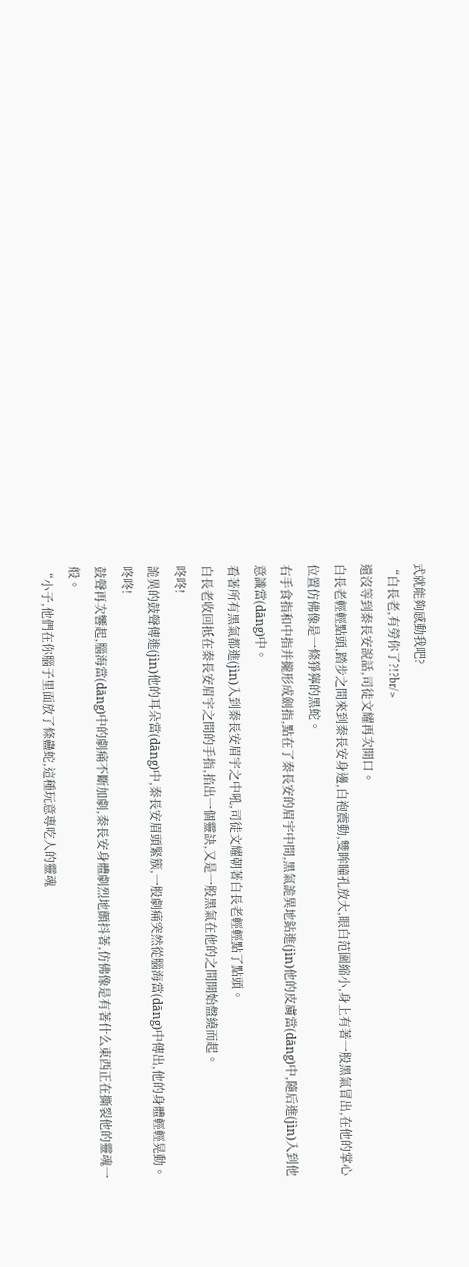式就能夠感動我吧?
“白長老,有勞你了?!?br/>
還沒等到秦長安說話,司徒文耀再次開口。
白長老輕輕點頭,踏步之間來到秦長安身邊,白袍震動,雙眸瞳孔放大,眼白范圍縮小,身上有著一股黑氣冒出,在他的掌心位置仿佛像是一條猙獰的黑蛇。
右手食指和中指并攏形成劍指,點在了秦長安的眉宇中間,黑氣詭異地鉆進(jìn)他的皮膚當(dāng)中,隨后進(jìn)入到他意識當(dāng)中。
看著所有黑氣都進(jìn)入到秦長安眉宇之中吼,司徒文耀朝著白長老輕輕點了點頭。
白長老收回抵在秦長安眉宇之間的手指,掐出一個靈訣,又是一股黑氣在他的之間開始盤繞而起。
咚咚!
詭異的鼓聲傳進(jìn)他的耳朵當(dāng)中,秦長安眉頭緊簇,一股劇痛突然從腦海當(dāng)中傳出,他的身體輕輕晃動。
咚咚!
鼓聲再次響起,腦海當(dāng)中的劇痛不斷加劇,秦長安身體劇烈地顫抖著,仿佛像是有著什么東西正在撕裂他的靈魂一般。
“小子,他們在你腦子里面放了條蠱蛇,這種玩意專吃人的靈魂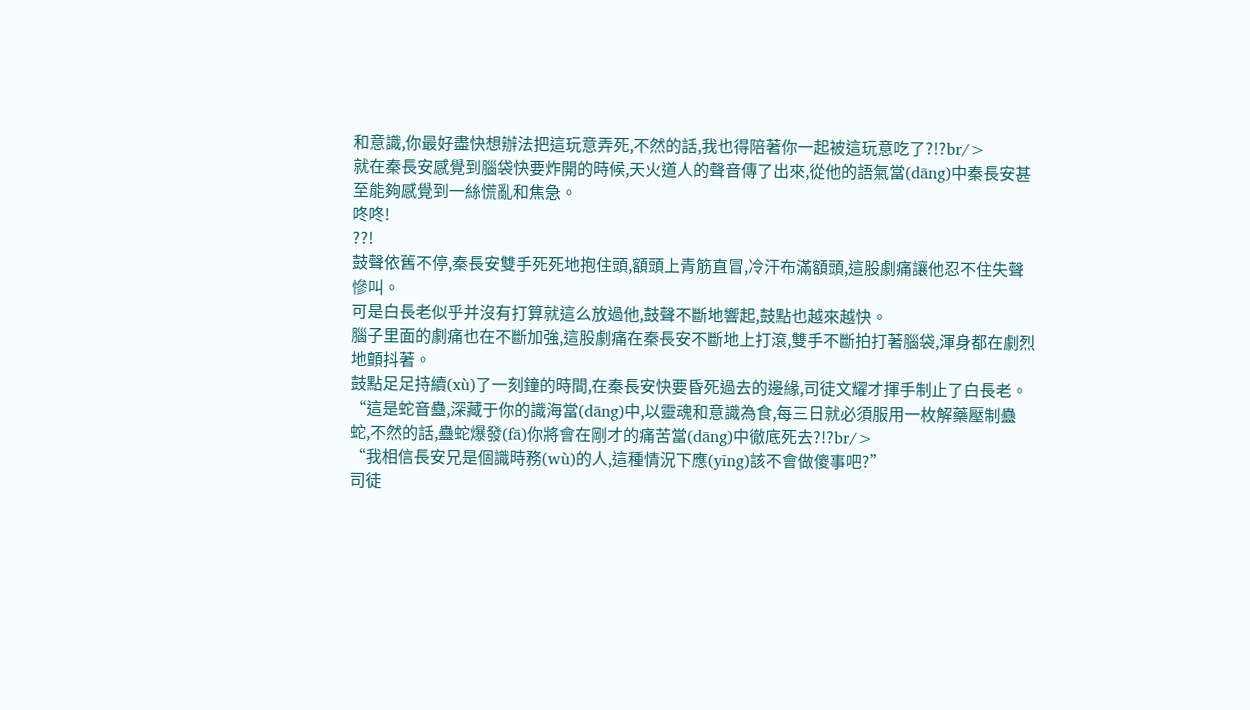和意識,你最好盡快想辦法把這玩意弄死,不然的話,我也得陪著你一起被這玩意吃了?!?br/>
就在秦長安感覺到腦袋快要炸開的時候,天火道人的聲音傳了出來,從他的語氣當(dāng)中秦長安甚至能夠感覺到一絲慌亂和焦急。
咚咚!
??!
鼓聲依舊不停,秦長安雙手死死地抱住頭,額頭上青筋直冒,冷汗布滿額頭,這股劇痛讓他忍不住失聲慘叫。
可是白長老似乎并沒有打算就這么放過他,鼓聲不斷地響起,鼓點也越來越快。
腦子里面的劇痛也在不斷加強,這股劇痛在秦長安不斷地上打滾,雙手不斷拍打著腦袋,渾身都在劇烈地顫抖著。
鼓點足足持續(xù)了一刻鐘的時間,在秦長安快要昏死過去的邊緣,司徒文耀才揮手制止了白長老。
“這是蛇音蠱,深藏于你的識海當(dāng)中,以靈魂和意識為食,每三日就必須服用一枚解藥壓制蠱蛇,不然的話,蠱蛇爆發(fā)你將會在剛才的痛苦當(dāng)中徹底死去?!?br/>
“我相信長安兄是個識時務(wù)的人,這種情況下應(yīng)該不會做傻事吧?”
司徒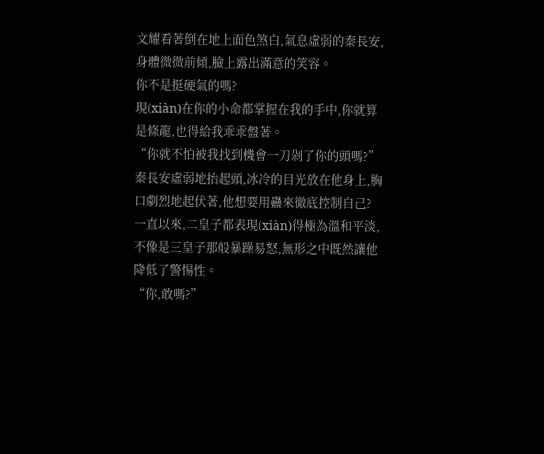文耀看著倒在地上面色煞白,氣息虛弱的秦長安,身體微微前傾,臉上露出滿意的笑容。
你不是挺硬氣的嗎?
現(xiàn)在你的小命都掌握在我的手中,你就算是條龍,也得給我乖乖盤著。
“你就不怕被我找到機會一刀剁了你的頭嗎?”
秦長安虛弱地抬起頭,冰冷的目光放在他身上,胸口劇烈地起伏著,他想要用蠱來徹底控制自己?
一直以來,二皇子都表現(xiàn)得極為溫和平淡,不像是三皇子那般暴躁易怒,無形之中既然讓他降低了警惕性。
“你,敢嗎?”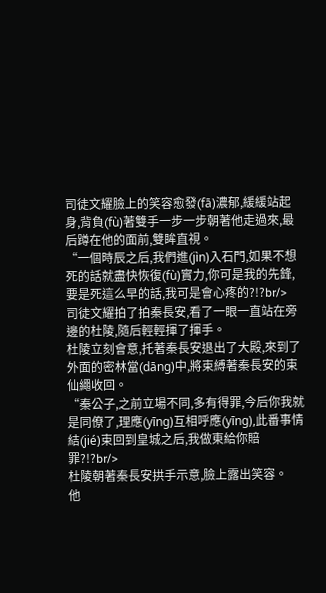司徒文耀臉上的笑容愈發(fā)濃郁,緩緩站起身,背負(fù)著雙手一步一步朝著他走過來,最后蹲在他的面前,雙眸直視。
“一個時辰之后,我們進(jìn)入石門,如果不想死的話就盡快恢復(fù)實力,你可是我的先鋒,要是死這么早的話,我可是會心疼的?!?br/>
司徒文耀拍了拍秦長安,看了一眼一直站在旁邊的杜陵,隨后輕輕揮了揮手。
杜陵立刻會意,托著秦長安退出了大殿,來到了外面的密林當(dāng)中,將束縛著秦長安的束仙繩收回。
“秦公子,之前立場不同,多有得罪,今后你我就是同僚了,理應(yīng)互相呼應(yīng),此番事情結(jié)束回到皇城之后,我做東給你賠罪?!?br/>
杜陵朝著秦長安拱手示意,臉上露出笑容。
他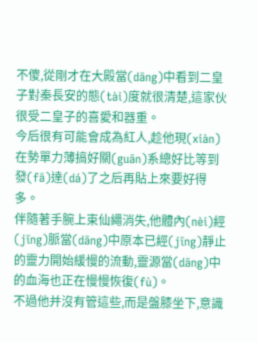不傻,從剛才在大殿當(dāng)中看到二皇子對秦長安的態(tài)度就很清楚,這家伙很受二皇子的喜愛和器重。
今后很有可能會成為紅人,趁他現(xiàn)在勢單力薄搞好關(guān)系總好比等到發(fā)達(dá)了之后再貼上來要好得多。
伴隨著手腕上束仙繩消失,他體內(nèi)經(jīng)脈當(dāng)中原本已經(jīng)靜止的靈力開始緩慢的流動,靈源當(dāng)中的血海也正在慢慢恢復(fù)。
不過他并沒有管這些,而是盤膝坐下,意識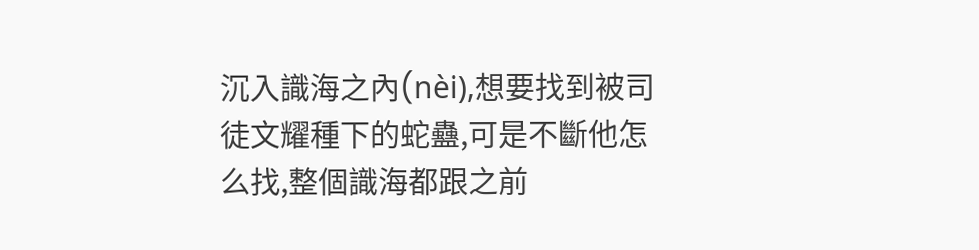沉入識海之內(nèi),想要找到被司徒文耀種下的蛇蠱,可是不斷他怎么找,整個識海都跟之前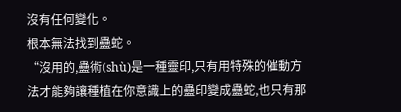沒有任何變化。
根本無法找到蠱蛇。
“沒用的,蠱術(shù)是一種靈印,只有用特殊的催動方法才能夠讓種植在你意識上的蠱印變成蠱蛇,也只有那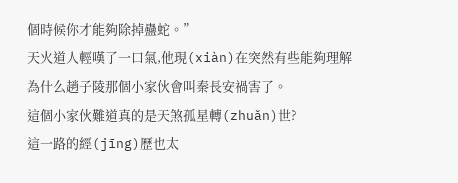個時候你才能夠除掉蠱蛇。”
天火道人輕嘆了一口氣,他現(xiàn)在突然有些能夠理解為什么趙子陵那個小家伙會叫秦長安禍害了。
這個小家伙難道真的是天煞孤星轉(zhuǎn)世?
這一路的經(jīng)歷也太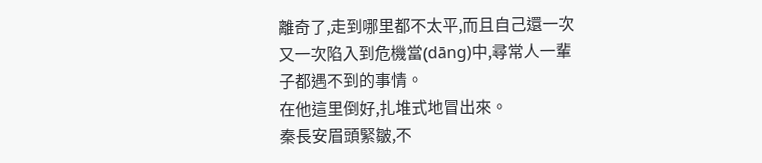離奇了,走到哪里都不太平,而且自己還一次又一次陷入到危機當(dāng)中,尋常人一輩子都遇不到的事情。
在他這里倒好,扎堆式地冒出來。
秦長安眉頭緊皺,不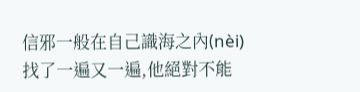信邪一般在自己識海之內(nèi)找了一遍又一遍,他絕對不能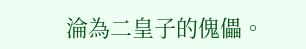淪為二皇子的傀儡。